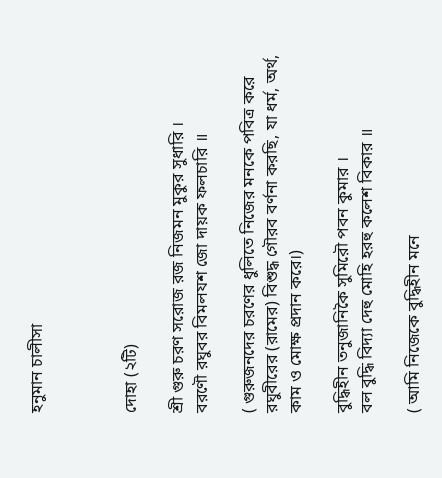হনুমান চালীসা



দোহা (২টি)

শ্রী গুরু চরণ সরোজ রজ নিজমন মুকুর সুধারি ।
বরণৌ রঘুবর বিমলযশ জো দায়ক ফলচারি ॥

( গুরুজনদের চরণের ধুলিতে নিজের মনকে পবিত্র করে রঘুবীরের (রামের) বিশুদ্ধ গৌরব বর্ণনা করছি, যা ধর্ম, অর্থ, কাম ও মোক্ষ প্রদান করে।)

বুদ্ধিহীন তনুজানিকৈ সুমিরৌ পবন কুমার ।
বল বুদ্ধি বিদ্যা দেহু মোহি হরহু কলেশ বিকার ॥

( আমি নিজেকে বুদ্ধিহীন মনে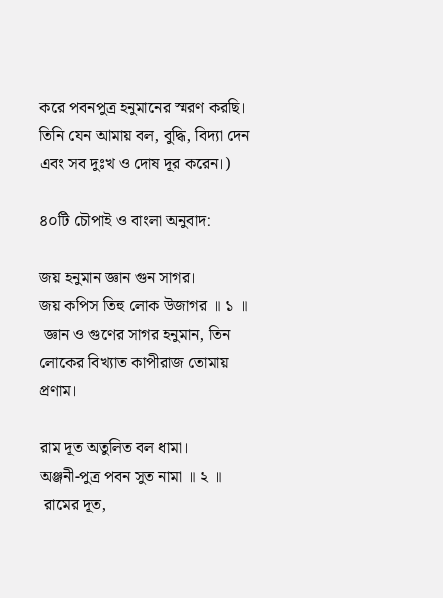করে পবনপুত্র হনুমানের স্মরণ করছি। তিনি যেন আমায় বল, বুদ্ধি, বিদ্যা দেন এবং সব দুঃখ ও দোষ দূর করেন।)

৪০টি চৌপাই ও বাংলা অনুবাদ:

জয় হনুমান জ্ঞান গুন সাগর।
জয় কপিস তিহু লোক উজাগর ॥ ১ ॥
 জ্ঞান ও গুণের সাগর হনুমান, তিন লোকের বিখ্যাত কাপীরাজ তোমায় প্রণাম।

রাম দূত অতুলিত বল ধামা।
অঞ্জনী-পুত্র পবন সুত নামা ॥ ২ ॥
 রামের দূত,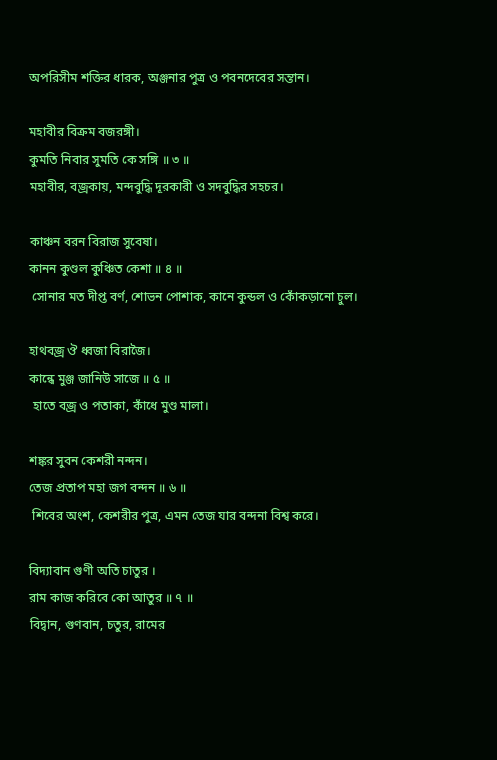অপরিসীম শক্তির ধারক, অঞ্জনার পুত্র ও পবনদেবের সন্তান।

মহাবীর বিক্রম বজরঙ্গী।
কুমতি নিবার সুমতি কে সঙ্গি ॥ ৩ ॥
মহাবীর, বজ্রকায়, মন্দবুদ্ধি দূরকারী ও সদবুদ্ধির সহচর।

কাঞ্চন বরন বিরাজ সুবেষা।
কানন কুণ্ডল কুঞ্চিত কেশা ॥ ৪ ॥
 সোনার মত দীপ্ত বর্ণ, শোভন পোশাক, কানে কুন্ডল ও কোঁকড়ানো চুল।

হাথবজ্র ঔ ধ্বজা বিরাজৈ।
কান্ধে মুঞ্জ জানিউ সাজে ॥ ৫ ॥
 হাতে বজ্র ও পতাকা, কাঁধে মুণ্ড মালা।

শঙ্কর সুবন কেশরী নন্দন।
তেজ প্রতাপ মহা জগ বন্দন ॥ ৬ ॥
 শিবের অংশ, কেশরীর পুত্র, এমন তেজ যার বন্দনা বিশ্ব করে।

বিদ্যাবান গুণী অতি চাতুর ।
রাম কাজ করিবে কো আতুর ॥ ৭ ॥
বিদ্বান, গুণবান, চতুর, রামের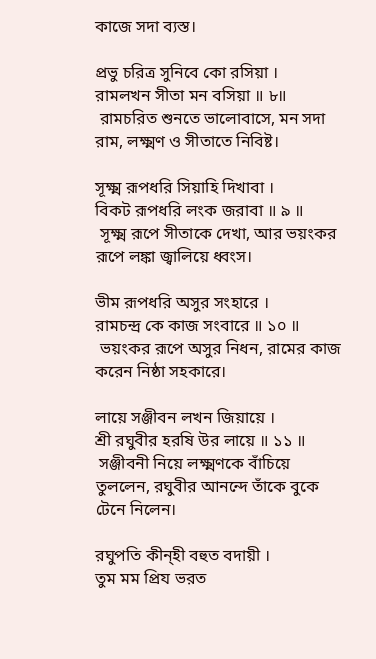কাজে সদা ব্যস্ত।

প্রভু চরিত্র সুনিবে কো রসিয়া ।
রামলখন সীতা মন বসিয়া ॥ ৮॥
 রামচরিত শুনতে ভালোবাসে, মন সদা রাম, লক্ষ্মণ ও সীতাতে নিবিষ্ট।

সূক্ষ্ম রূপধরি সিয়াহি দিখাবা ।
বিকট রূপধরি লংক জরাবা ॥ ৯ ॥
 সূক্ষ্ম রূপে সীতাকে দেখা, আর ভয়ংকর রূপে লঙ্কা জ্বালিয়ে ধ্বংস।

ভীম রূপধরি অসুর সংহারে ।
রামচন্দ্র কে কাজ সংবারে ॥ ১০ ॥
 ভয়ংকর রূপে অসুর নিধন, রামের কাজ করেন নিষ্ঠা সহকারে।

লায়ে সঞ্জীবন লখন জিয়ায়ে ।
শ্রী রঘুবীর হরষি উর লায়ে ॥ ১১ ॥
 সঞ্জীবনী নিয়ে লক্ষ্মণকে বাঁচিয়ে তুললেন, রঘুবীর আনন্দে তাঁকে বুকে টেনে নিলেন।

রঘুপতি কীন্হী বহুত বদায়ী ।
তুম মম প্রিয ভরত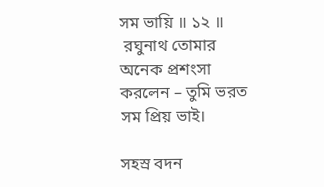সম ভায়ি ॥ ১২ ॥
 রঘুনাথ তোমার অনেক প্রশংসা করলেন – তুমি ভরত সম প্রিয় ভাই।

সহস্র বদন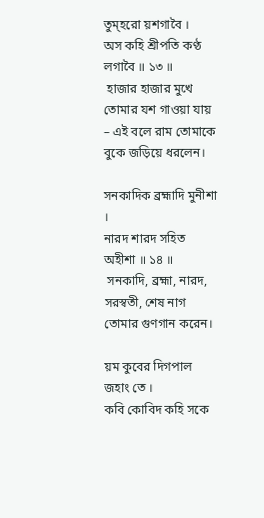তুম্হরো য়শগাবৈ ।
অস কহি শ্রীপতি কণ্ঠ লগাবৈ ॥ ১৩ ॥
 হাজার হাজার মুখে তোমার যশ গাওয়া যায় – এই বলে রাম তোমাকে বুকে জড়িয়ে ধরলেন।

সনকাদিক ব্রহ্মাদি মুনীশা ।
নারদ শারদ সহিত অহীশা ॥ ১৪ ॥
 সনকাদি, ব্রহ্মা, নারদ, সরস্বতী, শেষ নাগ তোমার গুণগান করেন।

য়ম কুবের দিগপাল জহাং তে ।
কবি কোবিদ কহি সকে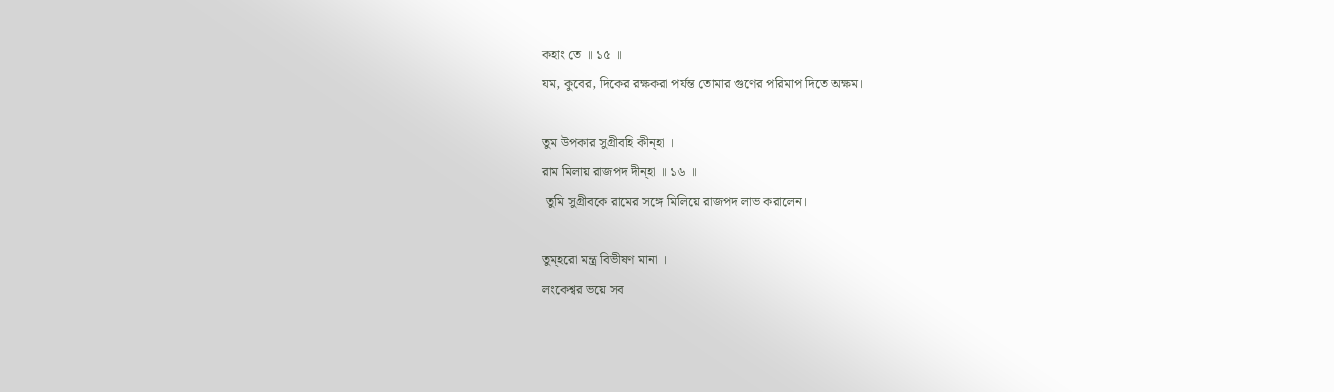কহাং তে ॥ ১৫ ॥
যম, কুবের, দিকের রক্ষকরা পর্যন্ত তোমার গুণের পরিমাপ দিতে অক্ষম।

তুম উপকার সুগ্রীবহি কীন্হা ।
রাম মিলায় রাজপদ দীন্হা ॥ ১৬ ॥
 তুমি সুগ্রীবকে রামের সঙ্গে মিলিয়ে রাজপদ লাভ করালেন।

তুম্হরো মন্ত্র বিভীষণ মানা ।
লংকেশ্বর ভয়ে সব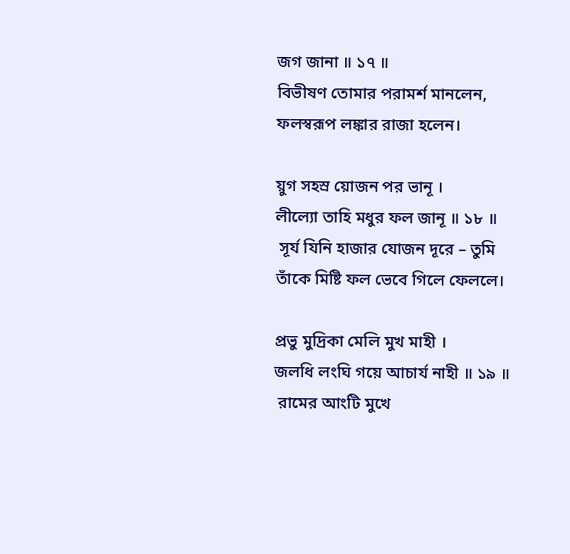জগ জানা ॥ ১৭ ॥
বিভীষণ তোমার পরামর্শ মানলেন, ফলস্বরূপ লঙ্কার রাজা হলেন।

য়ুগ সহস্র য়োজন পর ভানূ ।
লীল্যো তাহি মধুর ফল জানূ ॥ ১৮ ॥
 সূর্য যিনি হাজার যোজন দূরে – তুমি তাঁকে মিষ্টি ফল ভেবে গিলে ফেললে।

প্রভু মুদ্রিকা মেলি মুখ মাহী ।
জলধি লংঘি গয়ে আচার্য নাহী ॥ ১৯ ॥
 রামের আংটি মুখে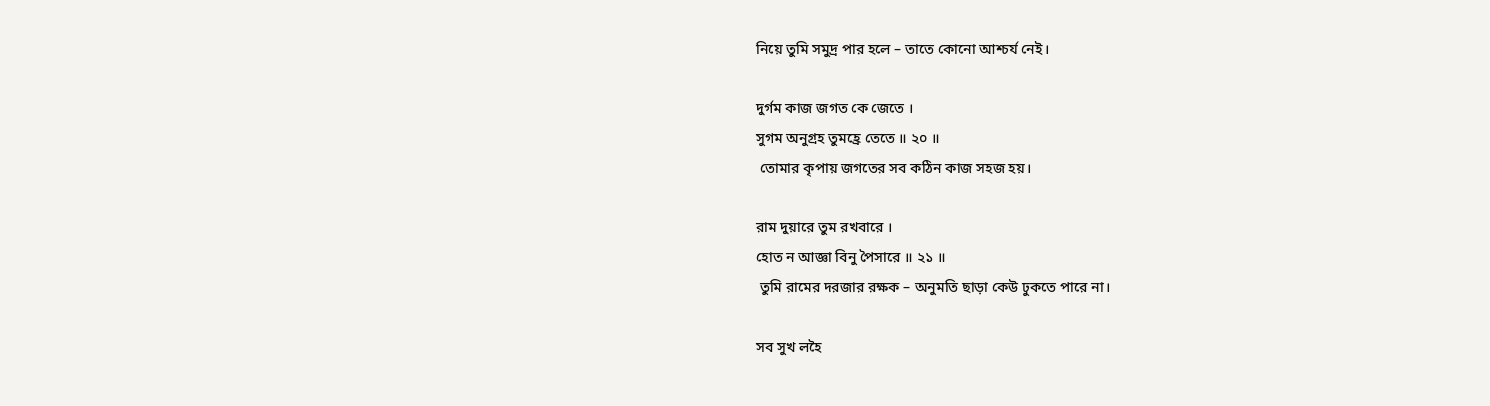নিয়ে তুমি সমুদ্র পার হলে – তাতে কোনো আশ্চর্য নেই।

দুর্গম কাজ জগত কে জেতে ।
সুগম অনুগ্রহ তুমহ্রে তেতে ॥ ২০ ॥
 তোমার কৃপায় জগতের সব কঠিন কাজ সহজ হয়।

রাম দুয়ারে তুম রখবারে ।
হোত ন আজ্ঞা বিনু পৈসারে ॥ ২১ ॥
 তুমি রামের দরজার রক্ষক – অনুমতি ছাড়া কেউ ঢুকতে পারে না।

সব সুখ লহৈ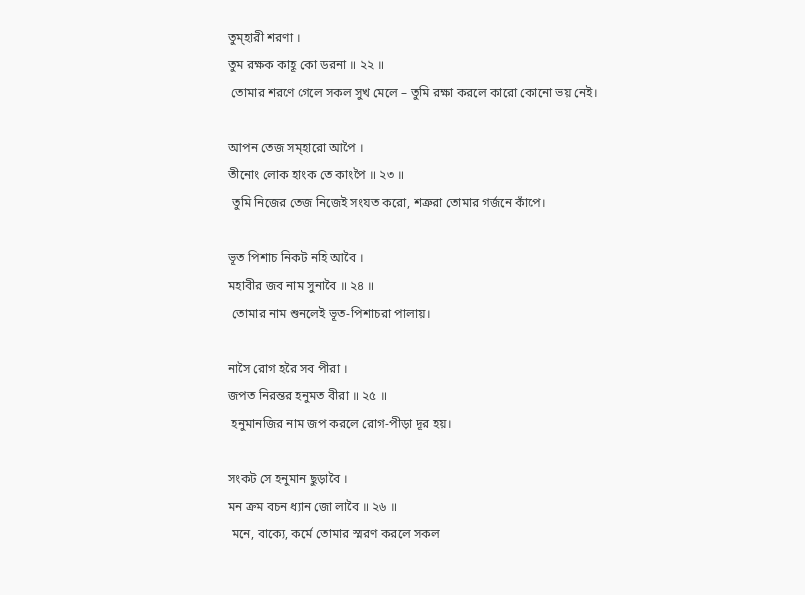তুম্হারী শরণা ।
তুম রক্ষক কাহূ কো ডরনা ॥ ২২ ॥
 তোমার শরণে গেলে সকল সুখ মেলে – তুমি রক্ষা করলে কারো কোনো ভয় নেই।

আপন তেজ সম্হারো আপৈ ।
তীনোং লোক হাংক তে কাংপৈ ॥ ২৩ ॥
 তুমি নিজের তেজ নিজেই সংযত করো, শত্রুরা তোমার গর্জনে কাঁপে।

ভূত পিশাচ নিকট নহি আবৈ ।
মহাবীর জব নাম সুনাবৈ ॥ ২৪ ॥
 তোমার নাম শুনলেই ভূত-পিশাচরা পালায়।

নাসৈ রোগ হরৈ সব পীরা ।
জপত নিরন্তর হনুমত বীরা ॥ ২৫ ॥
 হনুমানজির নাম জপ করলে রোগ-পীড়া দূর হয়।

সংকট সে হনুমান ছুড়াবৈ ।
মন ক্রম বচন ধ্যান জো লাবৈ ॥ ২৬ ॥
 মনে, বাক্যে, কর্মে তোমার স্মরণ করলে সকল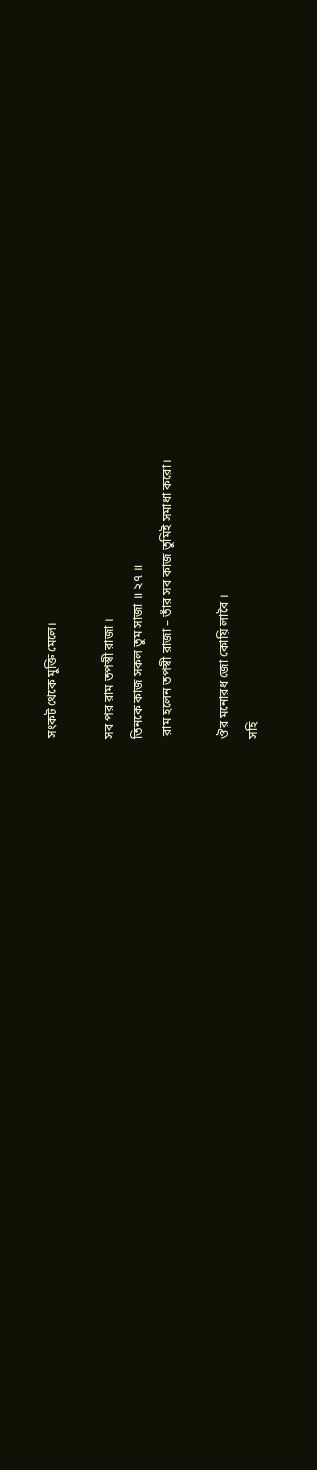সংকট থেকে মুক্তি মেলে।

সব পর রাম তপস্বী রাজা ।
তিনকে কাজ সকল তুম সাজা ॥ ২৭ ॥
 রাম হলেন তপস্বী রাজা – তাঁর সব কাজ তুমিই সমাধা করো।

ঔর মনোরধ জো কোয়ি লাবৈ ।
সহি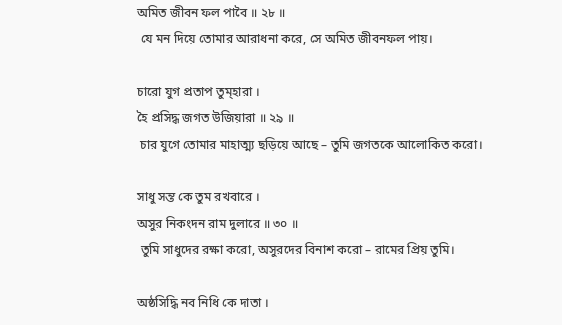অমিত জীবন ফল পাবৈ ॥ ২৮ ॥
 যে মন দিয়ে তোমার আরাধনা করে, সে অমিত জীবনফল পায়।

চারো যুগ প্রতাপ তুম্হারা ।
হৈ প্রসিদ্ধ জগত উজিয়ারা ॥ ২৯ ॥
 চার যুগে তোমার মাহাত্ম্য ছড়িয়ে আছে – তুমি জগতকে আলোকিত করো।

সাধু সন্ত কে তুম রখবারে ।
অসুর নিকংদন রাম দুলারে ॥ ৩০ ॥
 তুমি সাধুদের রক্ষা করো, অসুরদের বিনাশ করো – রামের প্রিয় তুমি।

অষ্ঠসিদ্ধি নব নিধি কে দাতা ।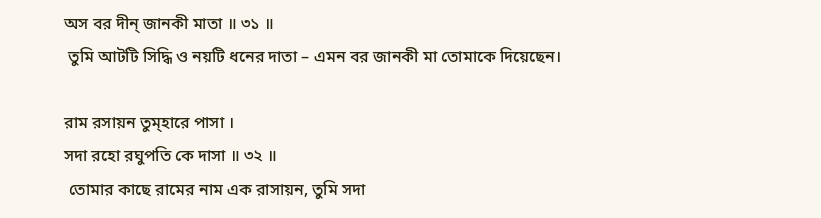অস বর দীন্ জানকী মাতা ॥ ৩১ ॥
 তুমি আটটি সিদ্ধি ও নয়টি ধনের দাতা – এমন বর জানকী মা তোমাকে দিয়েছেন।

রাম রসায়ন তুম্হারে পাসা ।
সদা রহো রঘুপতি কে দাসা ॥ ৩২ ॥
 তোমার কাছে রামের নাম এক রাসায়ন, তুমি সদা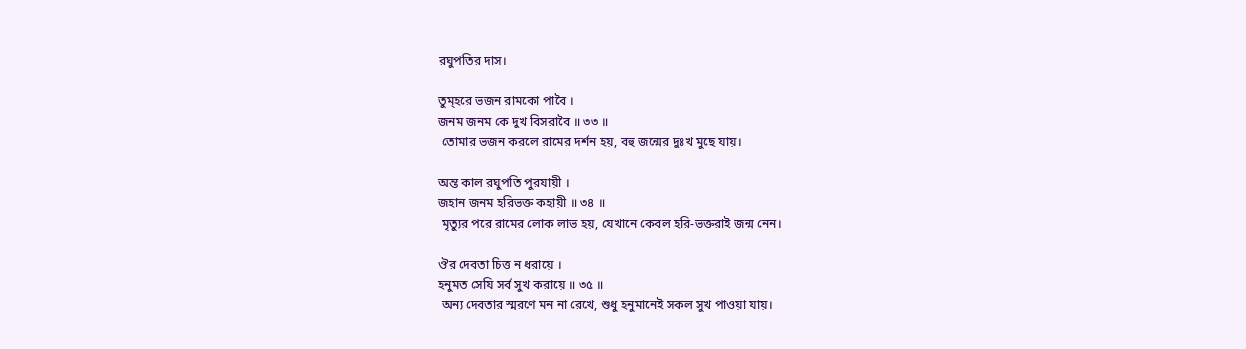রঘুপতির দাস।

তুম্হরে ভজন রামকো পাবৈ ।
জনম জনম কে দুখ বিসরাবৈ ॥ ৩৩ ॥
 তোমার ভজন করলে রামের দর্শন হয়, বহু জন্মের দুঃখ মুছে যায়।

অন্ত কাল রঘুপতি পুরযায়ী ।
জহান জনম হরিভক্ত কহায়ী ॥ ৩৪ ॥
 মৃত্যুর পরে রামের লোক লাভ হয়, যেখানে কেবল হরি-ভক্তরাই জন্ম নেন।

ঔর দেবতা চিত্ত ন ধরায়ে ।
হনুমত সেযি সর্ব সুখ করায়ে ॥ ৩৫ ॥
 অন্য দেবতার স্মরণে মন না রেখে, শুধু হনুমানেই সকল সুখ পাওয়া যায়।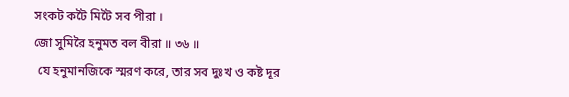সংকট কটৈ মিটৈ সব পীরা ।
জো সুমিরৈ হনুমত বল বীরা ॥ ৩৬ ॥
 যে হনুমানজিকে স্মরণ করে, তার সব দুঃখ ও কষ্ট দূর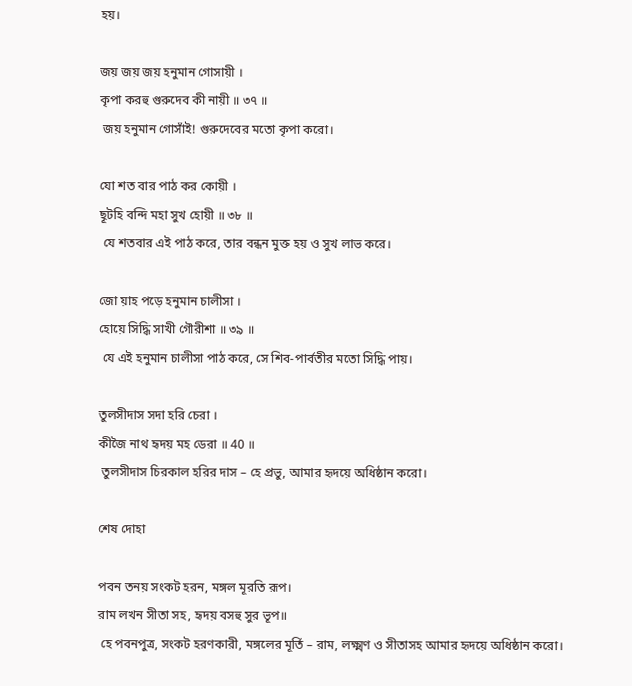হয়।

জয় জয় জয় হনুমান গোসায়ী ।
কৃপা করহু গুরুদেব কী নায়ী ॥ ৩৭ ॥
 জয় হনুমান গোসাঁই! গুরুদেবের মতো কৃপা করো।

যো শত বার পাঠ কর কোয়ী ।
ছূটহি বন্দি মহা সুখ হোয়ী ॥ ৩৮ ॥
 যে শতবার এই পাঠ করে, তার বন্ধন মুক্ত হয় ও সুখ লাভ করে।

জো য়াহ পড়ে হনুমান চালীসা ।
হোয়ে সিদ্ধি সাখী গৌরীশা ॥ ৩৯ ॥
 যে এই হনুমান চালীসা পাঠ করে, সে শিব-পার্বতীর মতো সিদ্ধি পায়।

তুলসীদাস সদা হরি চেরা ।
কীজৈ নাথ হৃদয় মহ ডেরা ॥ 40 ॥
 তুলসীদাস চিরকাল হরির দাস – হে প্রভু, আমার হৃদয়ে অধিষ্ঠান করো।

শেষ দোহা

পবন তনয় সংকট হরন, মঙ্গল মূরতি রূপ।
রাম লখন সীতা সহ, হৃদয় বসহু সুর ভূপ॥
 হে পবনপুত্র, সংকট হরণকারী, মঙ্গলের মূর্তি – রাম, লক্ষ্মণ ও সীতাসহ আমার হৃদয়ে অধিষ্ঠান করো।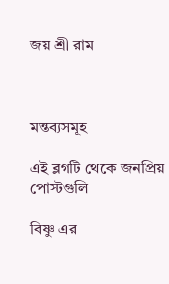জয় শ্রী রাম



মন্তব্যসমূহ

এই ব্লগটি থেকে জনপ্রিয় পোস্টগুলি

বিষ্ণু এর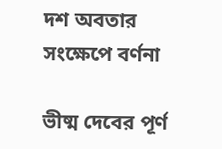দশ অবতার সংক্ষেপে বর্ণনা

ভীষ্ম দেবের পূর্ণ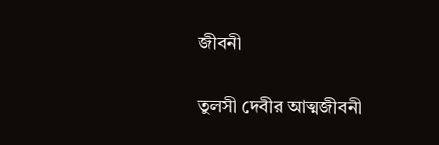জীবনী

তুলসী দেবীর আত্মজীবনী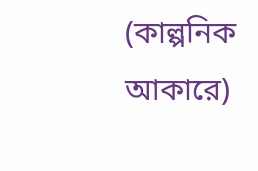(কাল্পনিক আকারে)